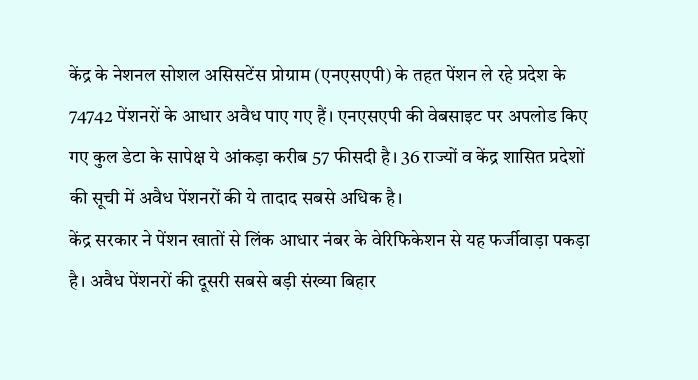केंद्र के नेशनल सोशल असिसटेंस प्रोग्राम (एनएसएपी) के तहत पेंशन ले रहे प्रदेश के 74742 पेंशनरों के आधार अवैध पाए गए हैं। एनएसएपी की वेबसाइट पर अपलोड किए गए कुल डेटा के सापेक्ष ये आंकड़ा करीब 57 फीसदी है। 36 राज्यों व केंद्र शासित प्रदेशों की सूची में अवैध पेंशनरों की ये तादाद सबसे अधिक है।
केंद्र सरकार ने पेंशन खातों से लिंक आधार नंबर के वेरिफिकेशन से यह फर्जीवाड़ा पकड़ा है। अवैध पेंशनरों की दूसरी सबसे बड़ी संख्या बिहार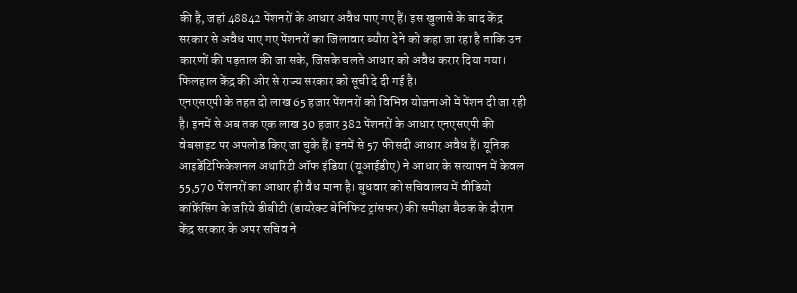की है, जहां 48842 पेंशनरों के आधार अवैध पाए गए हैं। इस खुलासे के बाद केंद्र सरकार से अवैध पाए गए पेंशनरों का जिलावार ब्यौरा देने को कहा जा रहा है ताकि उन कारणों की पड़ताल की जा सके, जिसके चलते आधार को अवैध करार दिया गया। फिलहाल केंद्र की ओर से राज्य सरकार को सूची दे दी गई है।
एनएसएपी के तहत दो लाख 65 हजार पेंशनरों को विभिन्न योजनाओं में पेंशन दी जा रही है। इनमें से अब तक एक लाख 30 हजार 382 पेंशनरों के आधार एनएसएपी की वेबसाइट पर अपलोड किए जा चुके हैं। इनमें से 57 फीसदी आधार अवैध हैं। यूनिक आइडेंटिफिकेशनल अथारिटी ऑफ इंडिया (यूआईडीए) ने आधार के सत्यापन में केवल 55,570 पेंशनरों का आधार ही वैध माना है। बुधवार को सचिवालय में वीडियो कांफ्रेंसिंग के जरिये डीबीटी (डायरेक्ट बेनिफिट ट्रांसफर) की समीक्षा बैठक के दौरान केंद्र सरकार के अपर सचिव ने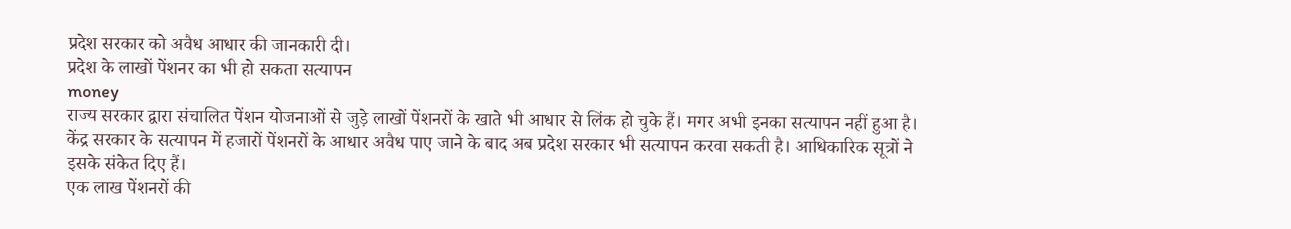प्रदेश सरकार को अवैध आधार की जानकारी दी।
प्रदेश के लाखों पेंशनर का भी हो सकता सत्यापन
money
राज्य सरकार द्वारा संचालित पेंशन योजनाओं से जुड़े लाखों पेंशनरों के खाते भी आधार से लिंक हो चुके हैं। मगर अभी इनका सत्यापन नहीं हुआ है। केंद्र सरकार के सत्यापन में हजारों पेंशनरों के आधार अवैध पाए जाने के बाद अब प्रदेश सरकार भी सत्यापन करवा सकती है। आधिकारिक सूत्रों ने इसके संकेत दिए हैं।
एक लाख पेंशनरों की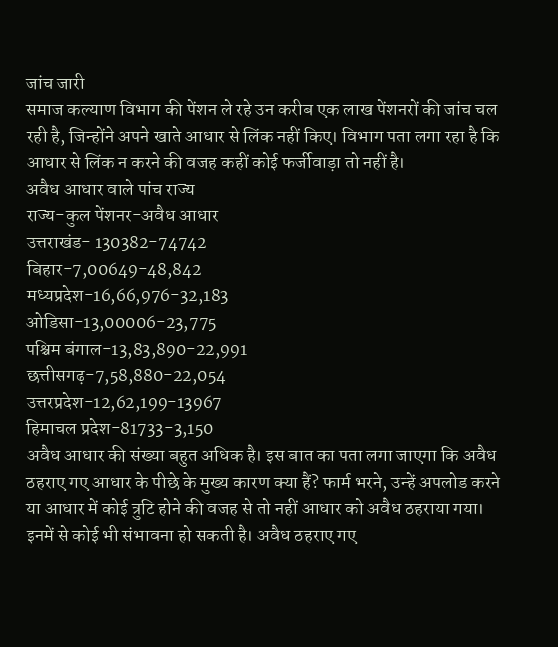जांच जारी
समाज कल्याण विभाग की पेंशन ले रहे उन करीब एक लाख पेंशनरों की जांच चल रही है, जिन्होंने अपने खाते आधार से लिंक नहीं किए। विभाग पता लगा रहा है कि आधार से लिंक न करने की वजह कहीं कोई फर्जीवाड़ा तो नहीं है।
अवैध आधार वाले पांच राज्य
राज्य-कुल पेंशनर-अवैध आधार
उत्तराखंड- 130382-74742
बिहार-7,00649-48,842
मध्यप्रदेश-16,66,976-32,183
ओडिसा-13,00006-23,775
पश्चिम बंगाल-13,83,890-22,991
छत्तीसगढ़-7,58,880-22,054
उत्तरप्रदेश-12,62,199-13967
हिमाचल प्रदेश-81733-3,150
अवैध आधार की संख्या बहुत अधिक है। इस बात का पता लगा जाएगा कि अवैध ठहराए गए आधार के पीछे के मुख्य कारण क्या हैं? फार्म भरने, उन्हें अपलोड करने या आधार में कोई त्रुटि होने की वजह से तो नहीं आधार को अवैध ठहराया गया। इनमें से कोई भी संभावना हो सकती है। अवैध ठहराए गए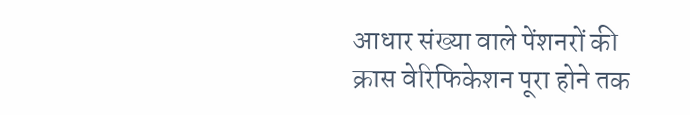आधार संख्या वाले पेंशनरों की क्रास वेरिफिकेशन पूरा होने तक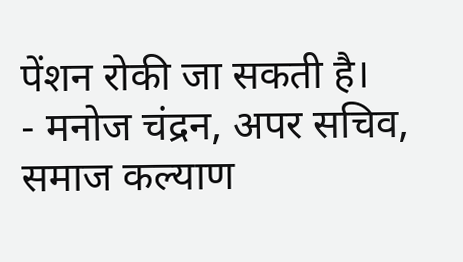पेंशन रोकी जा सकती है।
- मनोज चंद्रन, अपर सचिव, समाज कल्याण